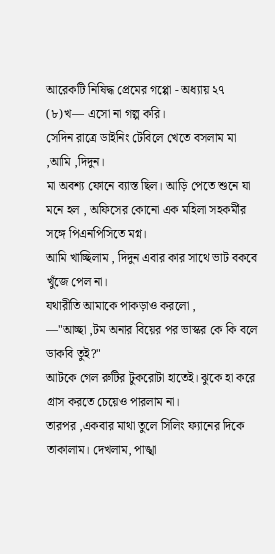আরেকটি নিষিদ্ধ প্রেমের গপ্পো - অধ্যায় ২৭
(৮)খ— এসো না গল্প করি।
সেদিন রাত্রে ডাইনিং টেবিলে খেতে বসলাম মা ,আমি ,দিদুন।
মা অবশ্য ফোনে ব্যাস্ত ছিল। আড়ি পেতে শুনে যা মনে হল , অফিসের কোনো এক মহিলা সহকর্মীর সঙ্গে পিএনপিসিতে মগ্ন।
আমি খাচ্ছিলাম , দিদুন এবার কার সাথে ভাট বকবে খুঁজে পেল না।
যথারীতি আমাকে পাকড়াও করলো ,
—"আচ্ছা ,টম অনার বিয়ের পর ভাস্কর কে কি বলে ডাকবি তুই?"
আটকে গেল রুটির টুকরোটা হাতেই। ঝুকে হা করে গ্রাস করতে চেয়েও পারলাম না।
তারপর ,একবার মাথা তুলে সিলিং ফ্যানের দিকে তাকালাম। দেখলাম, পাঙ্খা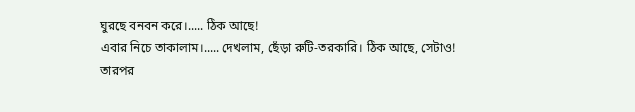ঘুরছে বনবন করে।..... ঠিক আছে!
এবার নিচে তাকালাম।..... দেখলাম, ছেঁড়া রুটি-তরকারি। ঠিক আছে, সেটাও!
তারপর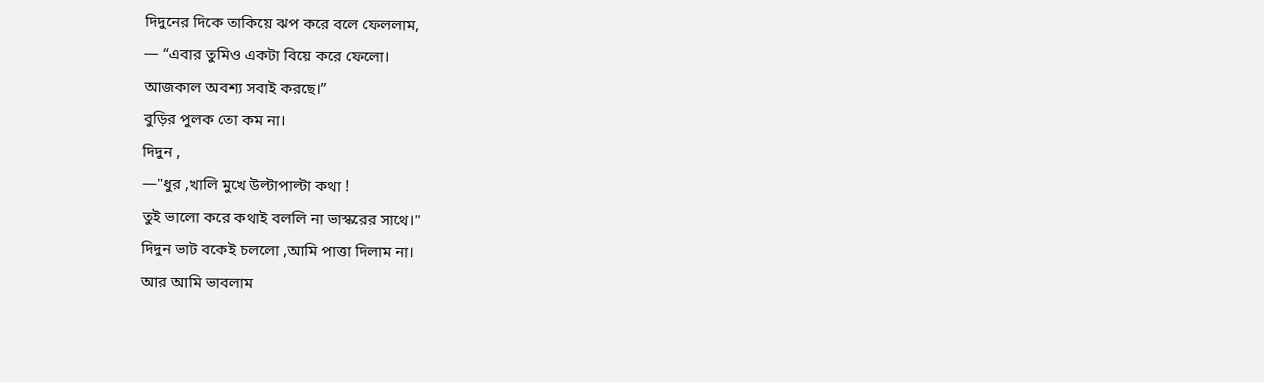দিদুনের দিকে তাকিয়ে ঝপ করে বলে ফেললাম,
— “এবার তুমিও একটা বিয়ে করে ফেলো।
আজকাল অবশ্য সবাই করছে।”
বুড়ির পুলক তো কম না।
দিদুন ,
—"ধুর ,খালি মুখে উল্টাপাল্টা কথা !
তুই ভালো করে কথাই বললি না ভাস্করের সাথে।"
দিদুন ভাট বকেই চললো ,আমি পাত্তা দিলাম না।
আর আমি ভাবলাম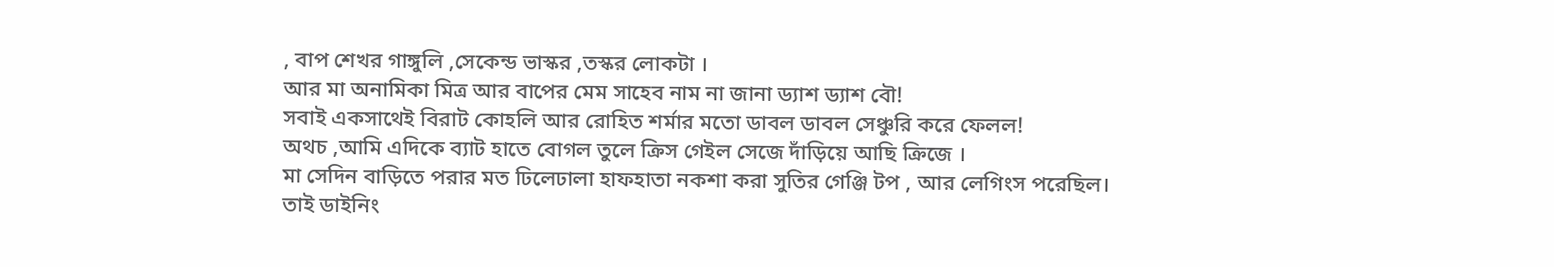, বাপ শেখর গাঙ্গুলি ,সেকেন্ড ভাস্কর ,তস্কর লোকটা ।
আর মা অনামিকা মিত্র আর বাপের মেম সাহেব নাম না জানা ড্যাশ ড্যাশ বৌ!
সবাই একসাথেই বিরাট কোহলি আর রোহিত শর্মার মতো ডাবল ডাবল সেঞ্চুরি করে ফেলল!
অথচ ,আমি এদিকে ব্যাট হাতে বোগল তুলে ক্রিস গেইল সেজে দাঁড়িয়ে আছি ক্রিজে ।
মা সেদিন বাড়িতে পরার মত ঢিলেঢালা হাফহাতা নকশা করা সুতির গেঞ্জি টপ , আর লেগিংস পরেছিল।
তাই ডাইনিং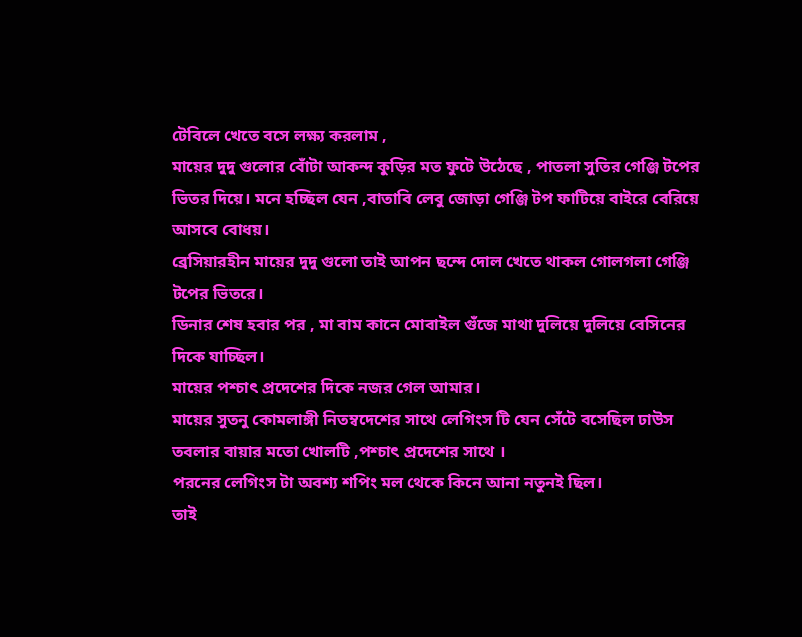টেবিলে খেতে বসে লক্ষ্য করলাম ,
মায়ের দুদু গুলোর বোঁটা আকন্দ কুড়ির মত ফুটে উঠেছে , পাতলা সুতির গেঞ্জি টপের ভিতর দিয়ে। মনে হচ্ছিল যেন ,বাতাবি লেবু জোড়া গেঞ্জি টপ ফাটিয়ে বাইরে বেরিয়ে আসবে বোধয়।
ব্রেসিয়ারহীন মায়ের দুদু গুলো তাই আপন ছন্দে দোল খেতে থাকল গোলগলা গেঞ্জি টপের ভিতরে।
ডিনার শেষ হবার পর , মা বাম কানে মোবাইল গুঁজে মাথা দুলিয়ে দুলিয়ে বেসিনের দিকে যাচ্ছিল।
মায়ের পশ্চাৎ প্রদেশের দিকে নজর গেল আমার।
মায়ের সুতনু কোমলাঙ্গী নিতম্বদেশের সাথে লেগিংস টি যেন সেঁটে বসেছিল ঢাউস তবলার বায়ার মতো খোলটি ,পশ্চাৎ প্রদেশের সাথে ।
পরনের লেগিংস টা অবশ্য শপিং মল থেকে কিনে আনা নতুনই ছিল।
তাই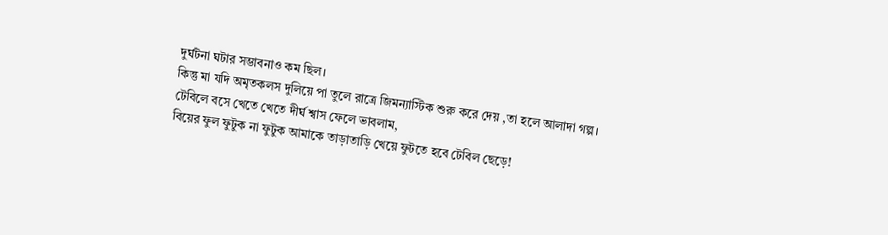দুর্ঘটনা ঘটার সম্ভাবনাও কম ছিল।
কিন্তু মা যদি অমৃতকলস দুলিয়ে পা তুলে রাত্রে জিমন্যাস্টিক শুরু করে দেয় ,তা হলে আলাদা গল্প।
টেবিলে বসে খেতে খেতে দীর্ঘ শ্বাস ফেলে ভাবলাম,
বিয়ের ফুল ফুটুক না ফুটুক আমাকে তাড়াতাড়ি খেয়ে ফুটতে হবে টেবিল ছেড়ে!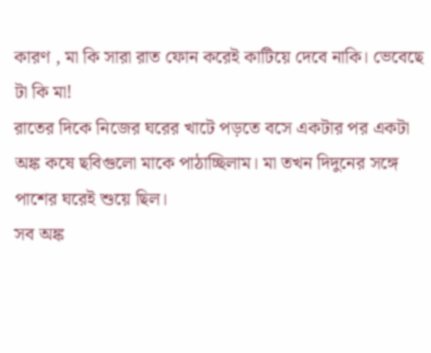কারণ , মা কি সারা রাত ফোন করেই কাটিয়ে দেবে নাকি। ভেবেছে টা কি মা!
রাতের দিকে নিজের ঘরের খাটে পড়তে বসে একটার পর একটা অঙ্ক কষে ছবিগুলো মাকে পাঠাচ্ছিলাম। মা তখন দিদুনের সঙ্গে পাশের ঘরেই শুয়ে ছিল।
সব অঙ্ক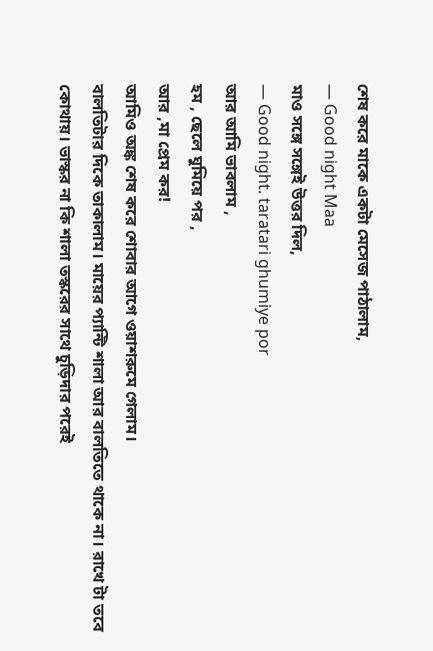শেষ করে মাকে একটা মেসেজ পাঠালাম,
— Good night Maa
মাও সঙ্গে সঙ্গেই উত্তর দিল,
— Good night. taratari ghumiye por
আর আমি ভাবলাম ,
হম , ছেলে ঘুমিয়ে পর ,
আর ,মা প্রেম কর!
আমিও অঙ্ক শেষ করে শোবার আগে ওয়াশরুমে গেলাম।
বালতিটার দিকে তাকালাম। মায়ের প্যান্টি শালা আর বালতিতে থাকে না। রাখে টা তবে কোথায়। ভাস্কর না কি শালা তস্করের সাথে চুড়িদার পরেই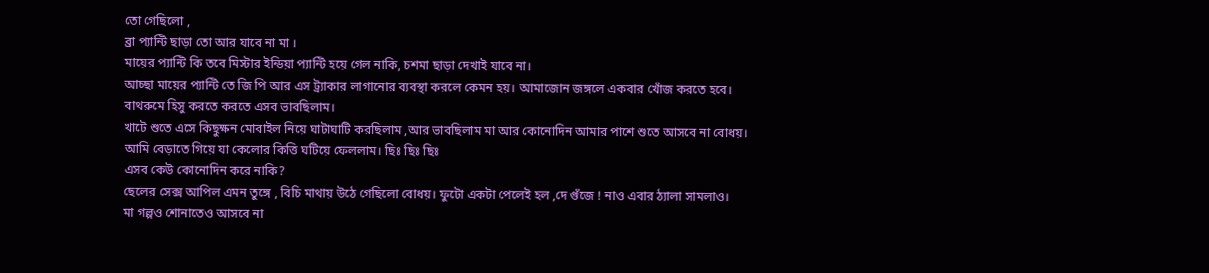তো গেছিলো ,
ব্রা প্যান্টি ছাড়া তো আর যাবে না মা ।
মায়ের প্যান্টি কি তবে মিস্টার ইন্ডিয়া প্যান্টি হয়ে গেল নাকি, চশমা ছাড়া দেখাই যাবে না।
আচ্ছা মায়ের প্যান্টি তে জি পি আর এস ট্র্যাকার লাগানোর ব্যবস্থা করলে কেমন হয়। আমাজোন জঙ্গলে একবার খোঁজ করতে হবে।
বাথরুমে হিসু করতে করতে এসব ভাবছিলাম।
খাটে শুতে এসে কিছুক্ষন মোবাইল নিয়ে ঘাটাঘাটি করছিলাম ,আর ভাবছিলাম মা আর কোনোদিন আমার পাশে শুতে আসবে না বোধয়।
আমি বেড়াতে গিয়ে যা কেলোর কিত্তি ঘটিয়ে ফেললাম। ছিঃ ছিঃ ছিঃ
এসব কেউ কোনোদিন করে নাকি?
ছেলের সেক্স আপিল এমন তুঙ্গে , বিচি মাথায় উঠে গেছিলো বোধয়। ফুটো একটা পেলেই হল ,দে গুঁজে ! নাও এবার ঠ্যালা সামলাও।
মা গল্পও শোনাতেও আসবে না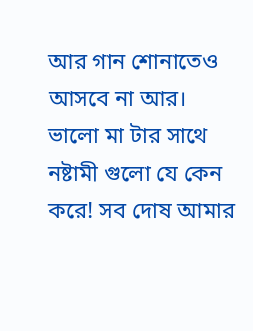আর গান শোনাতেও আসবে না আর।
ভালো মা টার সাথে নষ্টামী গুলো যে কেন করে! সব দোষ আমার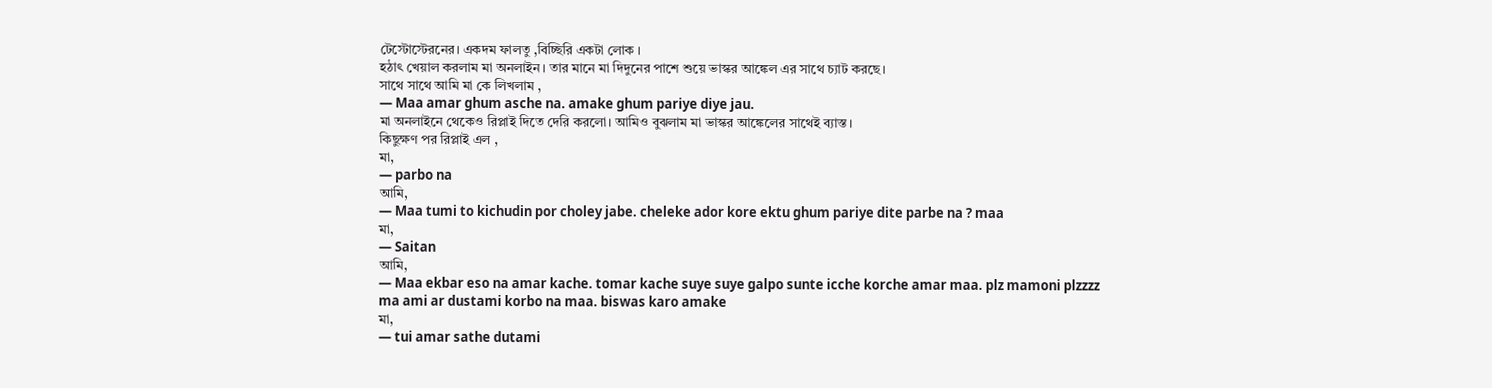টেস্টোস্টেরনের। একদম ফালতু ,বিচ্ছিরি একটা লোক ।
হঠাৎ খেয়াল করলাম মা অনলাইন। তার মানে মা দিদুনের পাশে শুয়ে ভাস্কর আঙ্কেল এর সাথে চ্যাট করছে।
সাথে সাথে আমি মা কে লিখলাম ,
— Maa amar ghum asche na. amake ghum pariye diye jau.
মা অনলাইনে থেকেও রিপ্লাই দিতে দেরি করলো। আমিও বুঝলাম মা ভাস্কর আঙ্কেলের সাথেই ব্যাস্ত।
কিছুক্ষণ পর রিপ্লাই এল ,
মা,
— parbo na
আমি,
— Maa tumi to kichudin por choley jabe. cheleke ador kore ektu ghum pariye dite parbe na ? maa
মা,
— Saitan
আমি,
— Maa ekbar eso na amar kache. tomar kache suye suye galpo sunte icche korche amar maa. plz mamoni plzzzz
ma ami ar dustami korbo na maa. biswas karo amake
মা,
— tui amar sathe dutami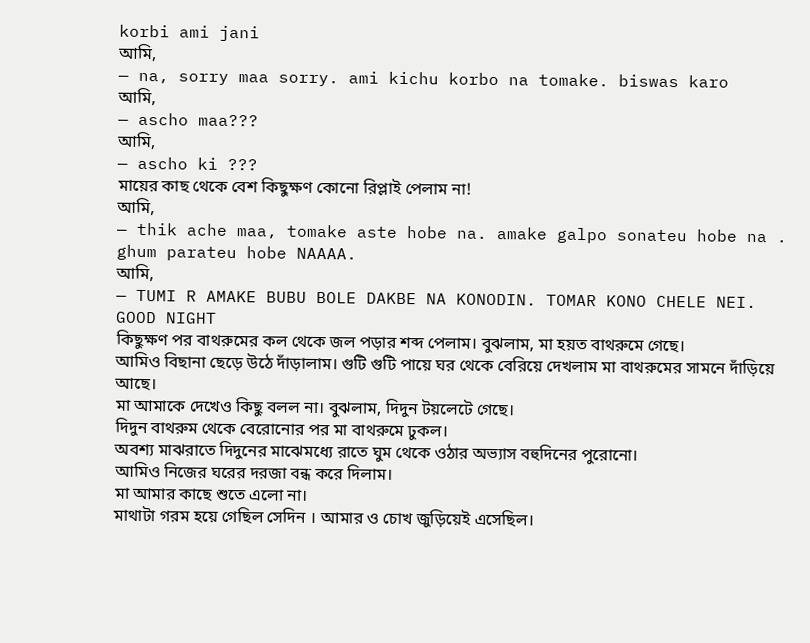korbi ami jani
আমি,
— na, sorry maa sorry. ami kichu korbo na tomake. biswas karo
আমি,
— ascho maa???
আমি,
— ascho ki ???
মায়ের কাছ থেকে বেশ কিছুক্ষণ কোনো রিপ্লাই পেলাম না!
আমি,
— thik ache maa, tomake aste hobe na. amake galpo sonateu hobe na . ghum parateu hobe NAAAA.
আমি,
— TUMI R AMAKE BUBU BOLE DAKBE NA KONODIN. TOMAR KONO CHELE NEI. GOOD NIGHT
কিছুক্ষণ পর বাথরুমের কল থেকে জল পড়ার শব্দ পেলাম। বুঝলাম, মা হয়ত বাথরুমে গেছে।
আমিও বিছানা ছেড়ে উঠে দাঁড়ালাম। গুটি গুটি পায়ে ঘর থেকে বেরিয়ে দেখলাম মা বাথরুমের সামনে দাঁড়িয়ে আছে।
মা আমাকে দেখেও কিছু বলল না। বুঝলাম, দিদুন টয়লেটে গেছে।
দিদুন বাথরুম থেকে বেরোনোর পর মা বাথরুমে ঢুকল।
অবশ্য মাঝরাতে দিদুনের মাঝেমধ্যে রাতে ঘুম থেকে ওঠার অভ্যাস বহুদিনের পুরোনো।
আমিও নিজের ঘরের দরজা বন্ধ করে দিলাম।
মা আমার কাছে শুতে এলো না।
মাথাটা গরম হয়ে গেছিল সেদিন । আমার ও চোখ জুড়িয়েই এসেছিল।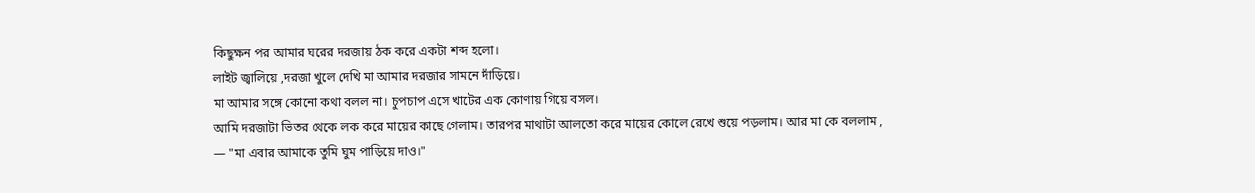কিছুক্ষন পর আমার ঘরের দরজায় ঠক করে একটা শব্দ হলো।
লাইট জ্বালিয়ে ,দরজা খুলে দেখি মা আমার দরজার সামনে দাঁড়িয়ে।
মা আমার সঙ্গে কোনো কথা বলল না। চুপচাপ এসে খাটের এক কোণায় গিয়ে বসল।
আমি দরজাটা ভিতর থেকে লক করে মায়ের কাছে গেলাম। তারপর মাথাটা আলতো করে মায়ের কোলে রেখে শুয়ে পড়লাম। আর মা কে বললাম ,
— "মা এবার আমাকে তুমি ঘুম পাড়িয়ে দাও।"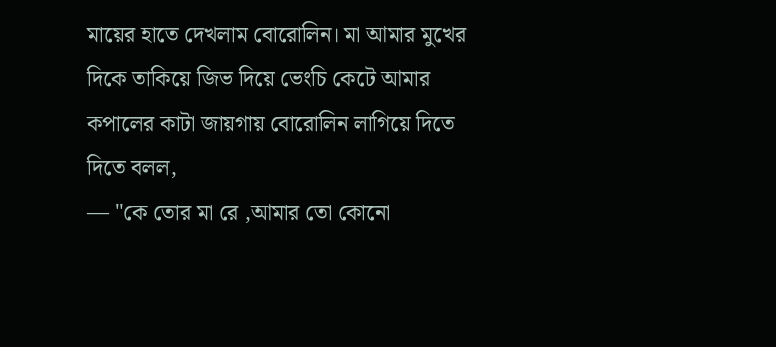মায়ের হাতে দেখলাম বোরোলিন। মা আমার মুখের দিকে তাকিয়ে জিভ দিয়ে ভেংচি কেটে আমার কপালের কাটা জায়গায় বোরোলিন লাগিয়ে দিতে দিতে বলল,
— "কে তোর মা রে ,আমার তো কোনো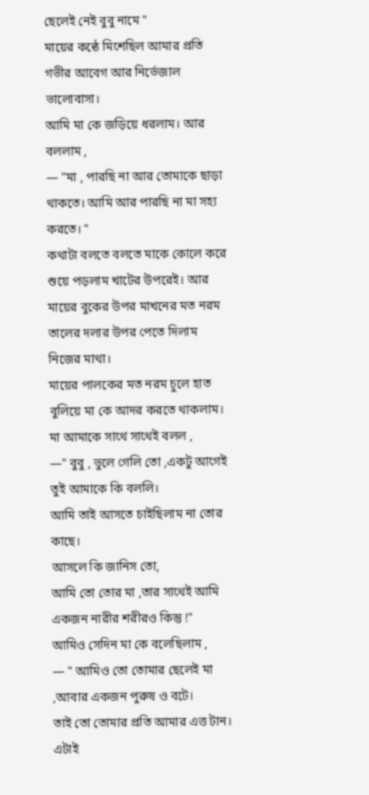ছেলেই নেই বুবু নামে "
মায়ের কন্ঠে মিশেছিল আমার প্রতি গভীর আবেগ আর নির্ভেজাল ভালোবাসা।
আমি মা কে জড়িয়ে ধরলাম। আর বললাম ,
— "মা , পারছি না আর তোমাকে ছাড়া থাকতে। আমি আর পারছি না মা সহ্য করতে। "
কথাটা বলতে বলতে মাকে কোলে করে শুয়ে পড়লাম খাটের উপরেই। আর মায়ের বুকের উপর মাখনের মত নরম তালের দলার উপর পেতে দিলাম নিজের মাথা।
মায়ের পালকের মত নরম চুলে হাত বুলিয়ে মা কে আদর করতে থাকলাম।
মা আমাকে সাথে সাথেই বলল ,
—" বুবু , ভুলে গেলি তো ,একটু আগেই তুই আমাকে কি বললি।
আমি তাই আসতে চাইছিলাম না তোর কাছে।
আসলে কি জানিস তো,
আমি তো তোর মা ,তার সাথেই আমি একজন নারীর শরীরও কিন্তু !"
আমিও সেদিন মা কে বলেছিলাম ,
— " আমিও তো তোমার ছেলেই মা ,আবার একজন পুরুষ ও বটে।
তাই তো তোমার প্রতি আমার এত্ত টান। এটাই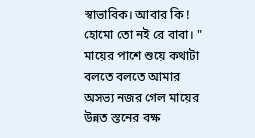স্বাভাবিক। আবার কি ! হোমো তো নই রে বাবা। "
মায়ের পাশে শুয়ে কথাটা বলতে বলতে আমার অসভ্য নজর গেল মায়ের উন্নত স্তনের বক্ষ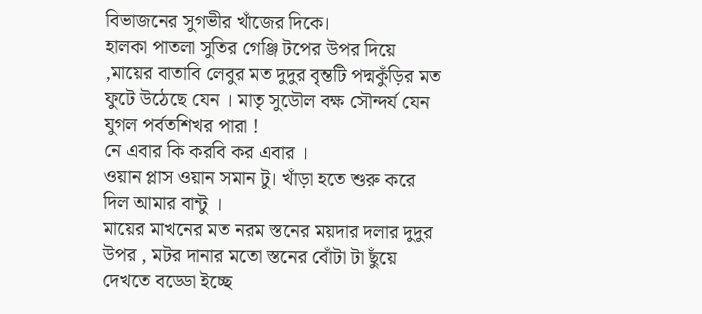বিভাজনের সুগভীর খাঁজের দিকে।
হালকা পাতলা সুতির গেঞ্জি টপের উপর দিয়ে ,মায়ের বাতাবি লেবুর মত দুদুর বৃন্তটি পদ্মকুঁড়ির মত ফুটে উঠেছে যেন । মাতৃ সুডৌল বক্ষ সৌন্দর্য যেন যুগল পর্বতশিখর পারা !
নে এবার কি করবি কর এবার ।
ওয়ান প্লাস ওয়ান সমান টু। খাঁড়া হতে শুরু করে দিল আমার বান্টু ।
মায়ের মাখনের মত নরম স্তনের ময়দার দলার দুদুর উপর , মটর দানার মতো স্তনের বোঁটা টা ছুঁয়ে দেখতে বড্ডো ইচ্ছে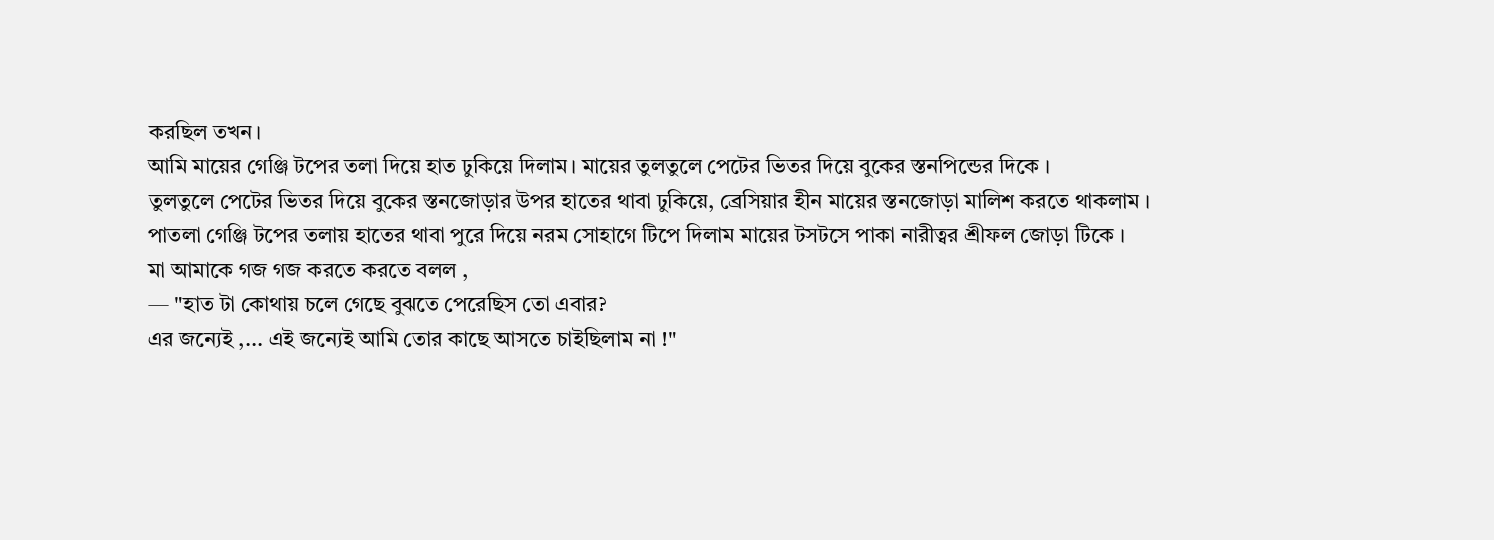করছিল তখন।
আমি মায়ের গেঞ্জি টপের তলা দিয়ে হাত ঢুকিয়ে দিলাম। মায়ের তুলতুলে পেটের ভিতর দিয়ে বুকের স্তনপিন্ডের দিকে ।
তুলতুলে পেটের ভিতর দিয়ে বুকের স্তনজোড়ার উপর হাতের থাবা ঢুকিয়ে, ব্রেসিয়ার হীন মায়ের স্তনজোড়া মালিশ করতে থাকলাম ।
পাতলা গেঞ্জি টপের তলায় হাতের থাবা পুরে দিয়ে নরম সোহাগে টিপে দিলাম মায়ের টসটসে পাকা নারীত্বর শ্রীফল জোড়া টিকে ।
মা আমাকে গজ গজ করতে করতে বলল ,
— "হাত টা কোথায় চলে গেছে বুঝতে পেরেছিস তো এবার?
এর জন্যেই ,... এই জন্যেই আমি তোর কাছে আসতে চাইছিলাম না !"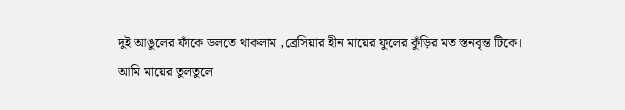দুই আঙুলের ফাঁকে ডলতে থাকলাম ,ব্রেসিয়ার হীন মায়ের ফুলের কুঁড়ির মত স্তনবৃন্ত টিকে।
আমি মায়ের তুলতুলে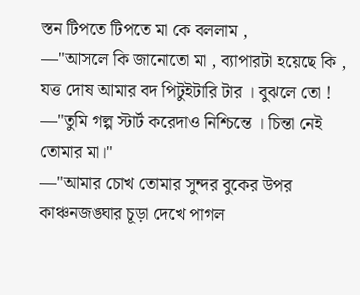স্তন টিপতে টিপতে মা কে বললাম ,
—"আসলে কি জানোতো মা , ব্যাপারটা হয়েছে কি ,
যত্ত দোষ আমার বদ পিটুইটারি টার । বুঝলে তো !
—"তুমি গল্প স্টার্ট করেদাও নিশ্চিন্তে । চিন্তা নেই তোমার মা।"
—"আমার চোখ তোমার সুন্দর বুকের উপর কাঞ্চনজঙ্ঘার চূড়া দেখে পাগল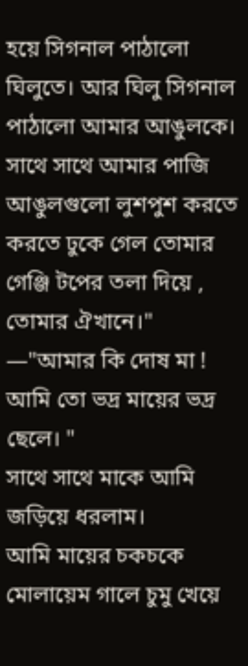হয়ে সিগনাল পাঠালো ঘিলুতে। আর ঘিলু সিগনাল পাঠালো আমার আঙুলকে।
সাথে সাথে আমার পাজি আঙুলগুলো লুশপুশ করতে করতে ঢুকে গেল তোমার গেঞ্জি টপের তলা দিয়ে , তোমার ঐখানে।"
—"আমার কি দোষ মা ! আমি তো ভদ্র মায়ের ভদ্র ছেলে। "
সাথে সাথে মাকে আমি জড়িয়ে ধরলাম।
আমি মায়ের চকচকে মোলায়েম গালে চুমু খেয়ে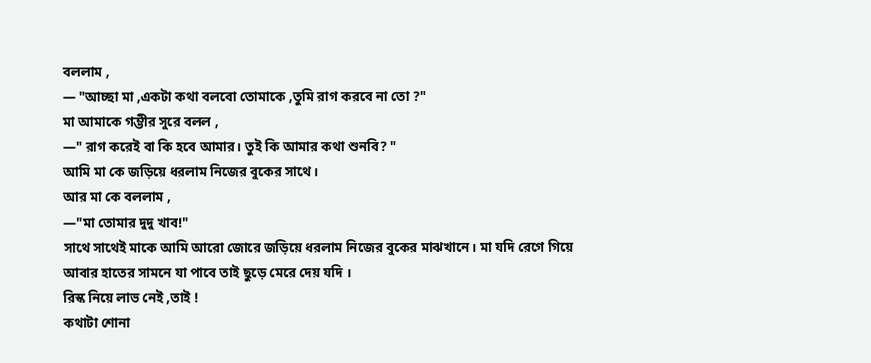বললাম ,
— "আচ্ছা মা ,একটা কথা বলবো তোমাকে ,তুমি রাগ করবে না তো ?"
মা আমাকে গম্ভীর সুরে বলল ,
—" রাগ করেই বা কি হবে আমার। তুই কি আমার কথা শুনবি? "
আমি মা কে জড়িয়ে ধরলাম নিজের বুকের সাথে।
আর মা কে বললাম ,
—"মা তোমার দুদু খাব!"
সাথে সাথেই মাকে আমি আরো জোরে জড়িয়ে ধরলাম নিজের বুকের মাঝখানে। মা যদি রেগে গিয়ে আবার হাতের সামনে যা পাবে তাই ছুড়ে মেরে দেয় যদি ।
রিস্ক নিয়ে লাভ নেই ,তাই !
কথাটা শোনা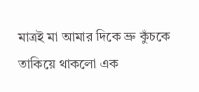মাত্রই মা আমার দিকে ভ্রু কুঁচকে তাকিয়ে থাকলো এক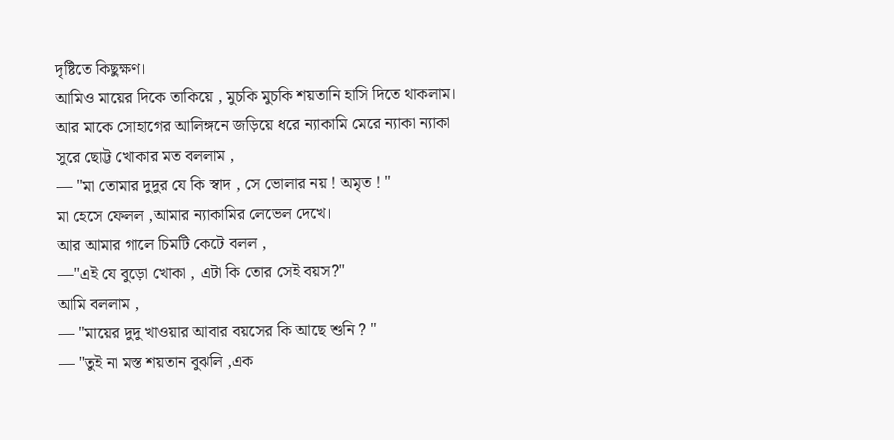দৃষ্টিতে কিছুক্ষণ।
আমিও মায়ের দিকে তাকিয়ে , মুচকি মুচকি শয়তানি হাসি দিতে থাকলাম। আর মাকে সোহাগের আলিঙ্গনে জড়িয়ে ধরে ন্যাকামি মেরে ন্যাকা ন্যাকা সুরে ছোট্ট খোকার মত বললাম ,
— "মা তোমার দুদুর যে কি স্বাদ , সে ভোলার নয় ! অমৃত ! "
মা হেসে ফেলল ,আমার ন্যাকামির লেভেল দেখে।
আর আমার গালে চিমটি কেটে বলল ,
—"এই যে বুড়ো খোকা , এটা কি তোর সেই বয়স?"
আমি বললাম ,
— "মায়ের দুদু খাওয়ার আবার বয়সের কি আছে শুনি ? "
— "তুই না মস্ত শয়তান বুঝলি ,এক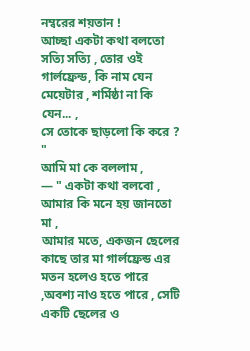নম্বরের শয়তান !
আচ্ছা একটা কথা বলতো সত্যি সত্যি , তোর ওই গার্লফ্রেন্ড, কি নাম যেন মেয়েটার , শর্মিষ্ঠা না কি যেন... ,
সে তোকে ছাড়লো কি করে ? "
আমি মা কে বললাম ,
— " একটা কথা বলবো , আমার কি মনে হয় জানতো মা ,
আমার মতে, একজন ছেলের কাছে তার মা গার্লফ্রেন্ড এর মতন হলেও হতে পারে ,অবশ্য নাও হতে পারে , সেটি একটি ছেলের ও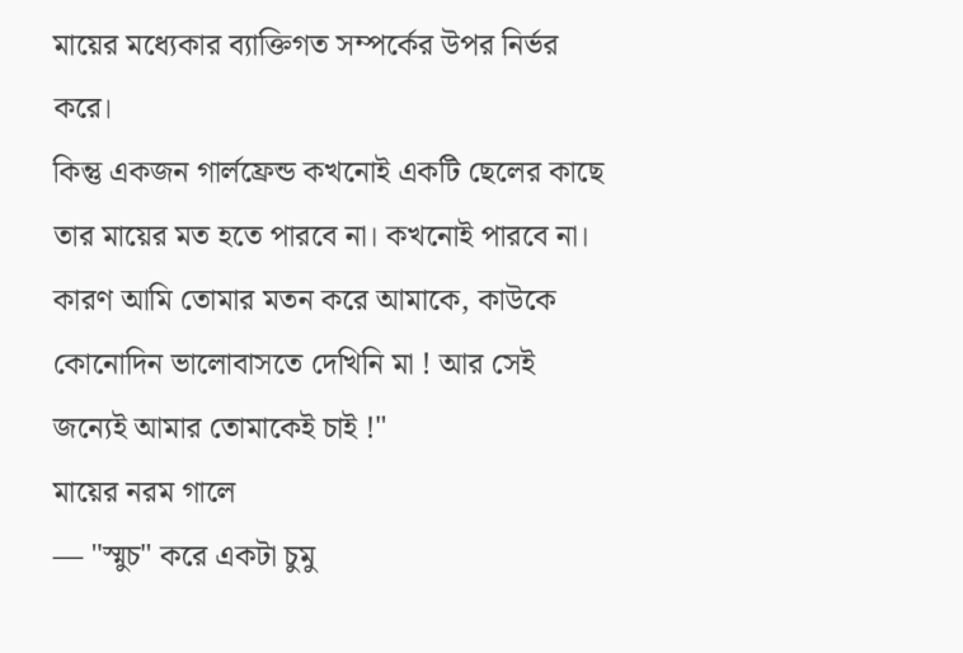মায়ের মধ্যেকার ব্যাক্তিগত সম্পর্কের উপর নির্ভর করে।
কিন্তু একজন গার্লফ্রেন্ড কখনোই একটি ছেলের কাছে তার মায়ের মত হতে পারবে না। কখনোই পারবে না।
কারণ আমি তোমার মতন করে আমাকে, কাউকে কোনোদিন ভালোবাসতে দেখিনি মা ! আর সেই জন্যেই আমার তোমাকেই চাই !"
মায়ের নরম গালে
— "স্মুচ" করে একটা চুমু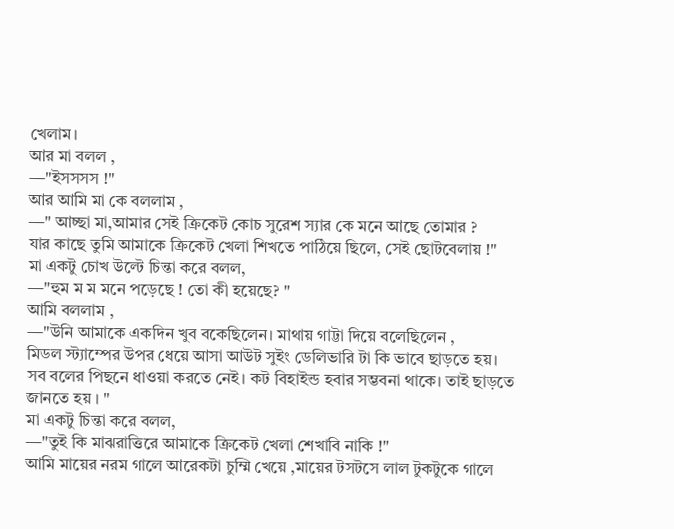খেলাম।
আর মা বলল ,
—"ইসসসস !"
আর আমি মা কে বললাম ,
—" আচ্ছা মা,আমার সেই ক্রিকেট কোচ সুরেশ স্যার কে মনে আছে তোমার ?
যার কাছে তুমি আমাকে ক্রিকেট খেলা শিখতে পাঠিয়ে ছিলে, সেই ছোটবেলায় !"
মা একটু চোখ উল্টে চিন্তা করে বলল,
—"হুম ম ম মনে পড়েছে ! তো কী হয়েছে? "
আমি বললাম ,
—"উনি আমাকে একদিন খুব বকেছিলেন। মাথায় গাট্টা দিয়ে বলেছিলেন ,
মিডল স্ট্যাম্পের উপর ধেয়ে আসা আউট সুইং ডেলিভারি টা কি ভাবে ছাড়তে হয়।
সব বলের পিছনে ধাওয়া করতে নেই। কট বিহাইন্ড হবার সম্ভবনা থাকে। তাই ছাড়তে জানতে হয় । "
মা একটু চিন্তা করে বলল,
—"তুই কি মাঝরাত্তিরে আমাকে ক্রিকেট খেলা শেখাবি নাকি !"
আমি মায়ের নরম গালে আরেকটা চুম্মি খেয়ে ,মায়ের টসটসে লাল টুকটুকে গালে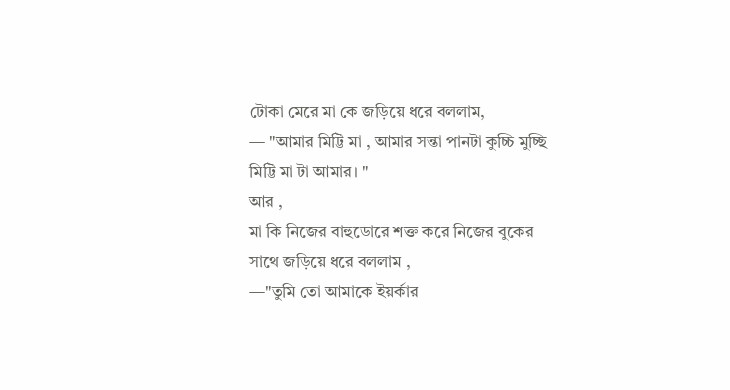টোকা মেরে মা কে জড়িয়ে ধরে বললাম,
— "আমার মিট্টি মা , আমার সন্তা পানটা কুচ্চি মুচ্ছি মিট্টি মা টা আমার। "
আর ,
মা কি নিজের বাহুডোরে শক্ত করে নিজের বুকের সাথে জড়িয়ে ধরে বললাম ,
—"তুমি তো আমাকে ইয়র্কার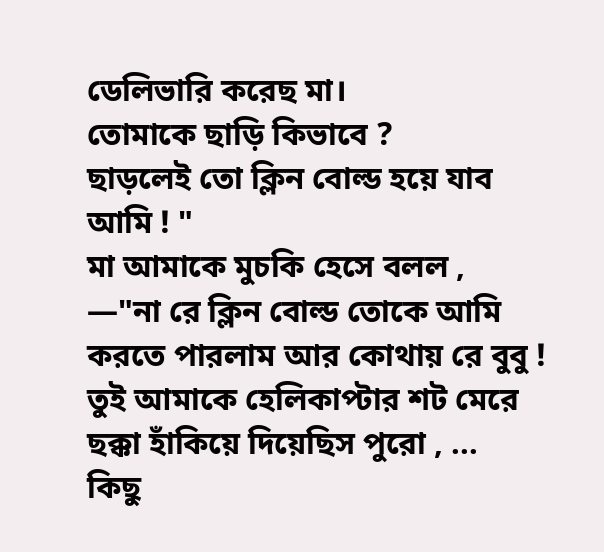ডেলিভারি করেছ মা।
তোমাকে ছাড়ি কিভাবে ?
ছাড়লেই তো ক্লিন বোল্ড হয়ে যাব আমি ! "
মা আমাকে মুচকি হেসে বলল ,
—"না রে ক্লিন বোল্ড তোকে আমি করতে পারলাম আর কোথায় রে বুবু !
তুই আমাকে হেলিকাপ্টার শট মেরে ছক্কা হাঁকিয়ে দিয়েছিস পুরো , ...
কিছু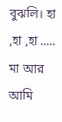বুঝলি। হা ,হা ,হা .....
মা আর আমি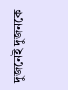দুজনেই দুজনকে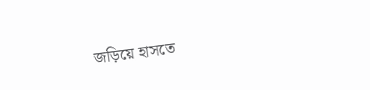জড়িয়ে হাসতে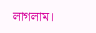লাগলাম।